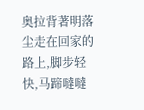奥拉背著明落尘走在回家的路上,脚步轻快,马蹄噠噠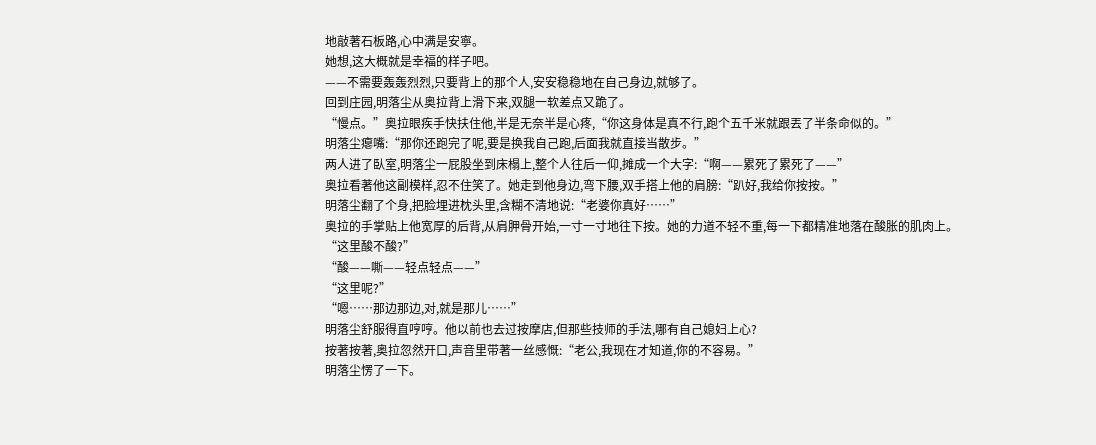地敲著石板路,心中满是安寧。
她想,这大概就是幸福的样子吧。
——不需要轰轰烈烈,只要背上的那个人,安安稳稳地在自己身边,就够了。
回到庄园,明落尘从奥拉背上滑下来,双腿一软差点又跪了。
“慢点。”奥拉眼疾手快扶住他,半是无奈半是心疼,“你这身体是真不行,跑个五千米就跟丟了半条命似的。”
明落尘瘪嘴:“那你还跑完了呢,要是换我自己跑,后面我就直接当散步。”
两人进了臥室,明落尘一屁股坐到床榻上,整个人往后一仰,摊成一个大字:“啊——累死了累死了——”
奥拉看著他这副模样,忍不住笑了。她走到他身边,弯下腰,双手搭上他的肩膀:“趴好,我给你按按。”
明落尘翻了个身,把脸埋进枕头里,含糊不清地说:“老婆你真好……”
奥拉的手掌贴上他宽厚的后背,从肩胛骨开始,一寸一寸地往下按。她的力道不轻不重,每一下都精准地落在酸胀的肌肉上。
“这里酸不酸?”
“酸——嘶——轻点轻点——”
“这里呢?”
“嗯……那边那边,对,就是那儿……”
明落尘舒服得直哼哼。他以前也去过按摩店,但那些技师的手法,哪有自己媳妇上心?
按著按著,奥拉忽然开口,声音里带著一丝感慨:“老公,我现在才知道,你的不容易。”
明落尘愣了一下。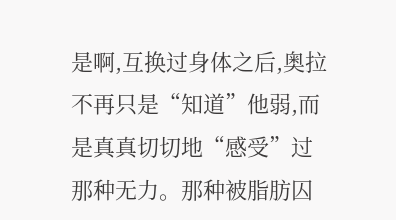是啊,互换过身体之后,奥拉不再只是“知道”他弱,而是真真切切地“感受”过那种无力。那种被脂肪囚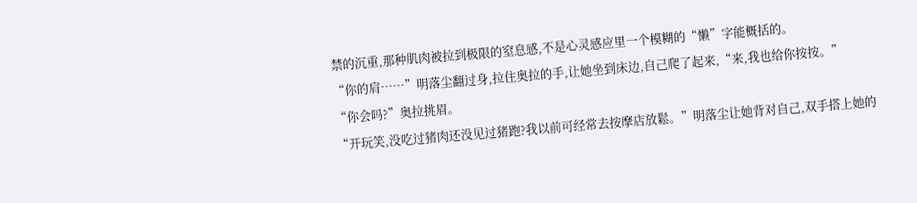禁的沉重,那种肌肉被拉到极限的窒息感,不是心灵感应里一个模糊的“懒”字能概括的。
“你的肩……”明落尘翻过身,拉住奥拉的手,让她坐到床边,自己爬了起来,“来,我也给你按按。”
“你会吗?”奥拉挑眉。
“开玩笑,没吃过猪肉还没见过猪跑?我以前可经常去按摩店放鬆。”明落尘让她背对自己,双手搭上她的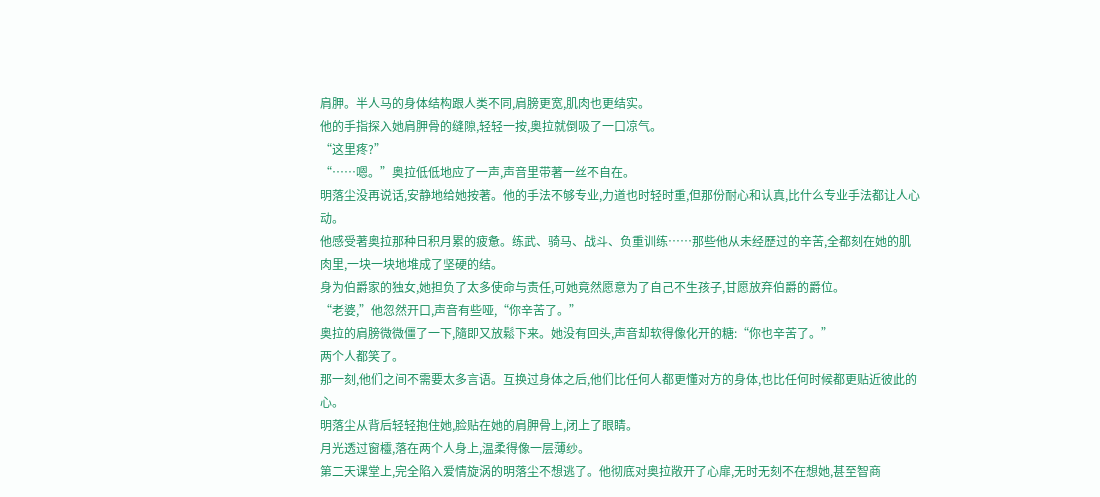肩胛。半人马的身体结构跟人类不同,肩膀更宽,肌肉也更结实。
他的手指探入她肩胛骨的缝隙,轻轻一按,奥拉就倒吸了一口凉气。
“这里疼?”
“……嗯。”奥拉低低地应了一声,声音里带著一丝不自在。
明落尘没再说话,安静地给她按著。他的手法不够专业,力道也时轻时重,但那份耐心和认真,比什么专业手法都让人心动。
他感受著奥拉那种日积月累的疲惫。练武、骑马、战斗、负重训练……那些他从未经歷过的辛苦,全都刻在她的肌肉里,一块一块地堆成了坚硬的结。
身为伯爵家的独女,她担负了太多使命与责任,可她竟然愿意为了自己不生孩子,甘愿放弃伯爵的爵位。
“老婆,”他忽然开口,声音有些哑,“你辛苦了。”
奥拉的肩膀微微僵了一下,隨即又放鬆下来。她没有回头,声音却软得像化开的糖:“你也辛苦了。”
两个人都笑了。
那一刻,他们之间不需要太多言语。互换过身体之后,他们比任何人都更懂对方的身体,也比任何时候都更贴近彼此的心。
明落尘从背后轻轻抱住她,脸贴在她的肩胛骨上,闭上了眼睛。
月光透过窗欞,落在两个人身上,温柔得像一层薄纱。
第二天课堂上,完全陷入爱情旋涡的明落尘不想逃了。他彻底对奥拉敞开了心扉,无时无刻不在想她,甚至智商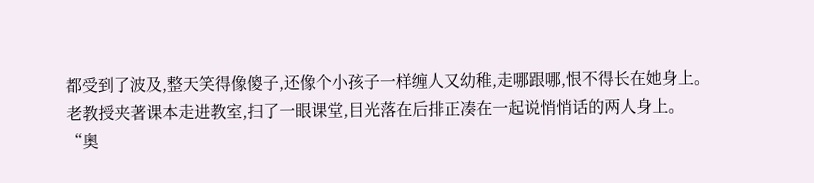都受到了波及,整天笑得像傻子,还像个小孩子一样缠人又幼稚,走哪跟哪,恨不得长在她身上。
老教授夹著课本走进教室,扫了一眼课堂,目光落在后排正凑在一起说悄悄话的两人身上。
“奥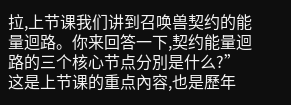拉,上节课我们讲到召唤兽契约的能量迴路。你来回答一下,契约能量迴路的三个核心节点分別是什么?”
这是上节课的重点內容,也是歷年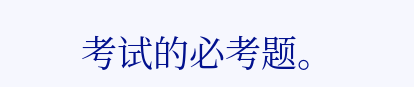考试的必考题。